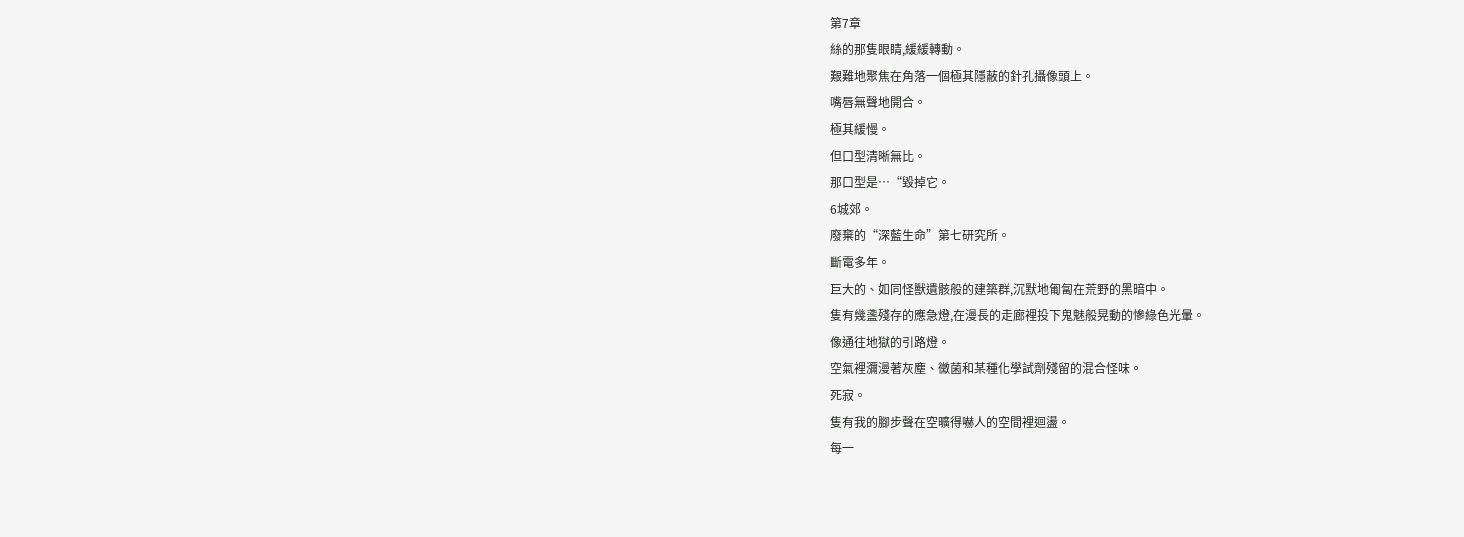第7章
絲的那隻眼睛,緩緩轉動。
艱難地聚焦在角落一個極其隱蔽的針孔攝像頭上。
嘴唇無聲地開合。
極其緩慢。
但口型清晰無比。
那口型是…“毀掉它。
6城郊。
廢棄的“深藍生命”第七研究所。
斷電多年。
巨大的、如同怪獸遺骸般的建築群,沉默地匍匐在荒野的黑暗中。
隻有幾盞殘存的應急燈,在漫長的走廊裡投下鬼魅般晃動的慘綠色光暈。
像通往地獄的引路燈。
空氣裡瀰漫著灰塵、黴菌和某種化學試劑殘留的混合怪味。
死寂。
隻有我的腳步聲在空曠得嚇人的空間裡迴盪。
每一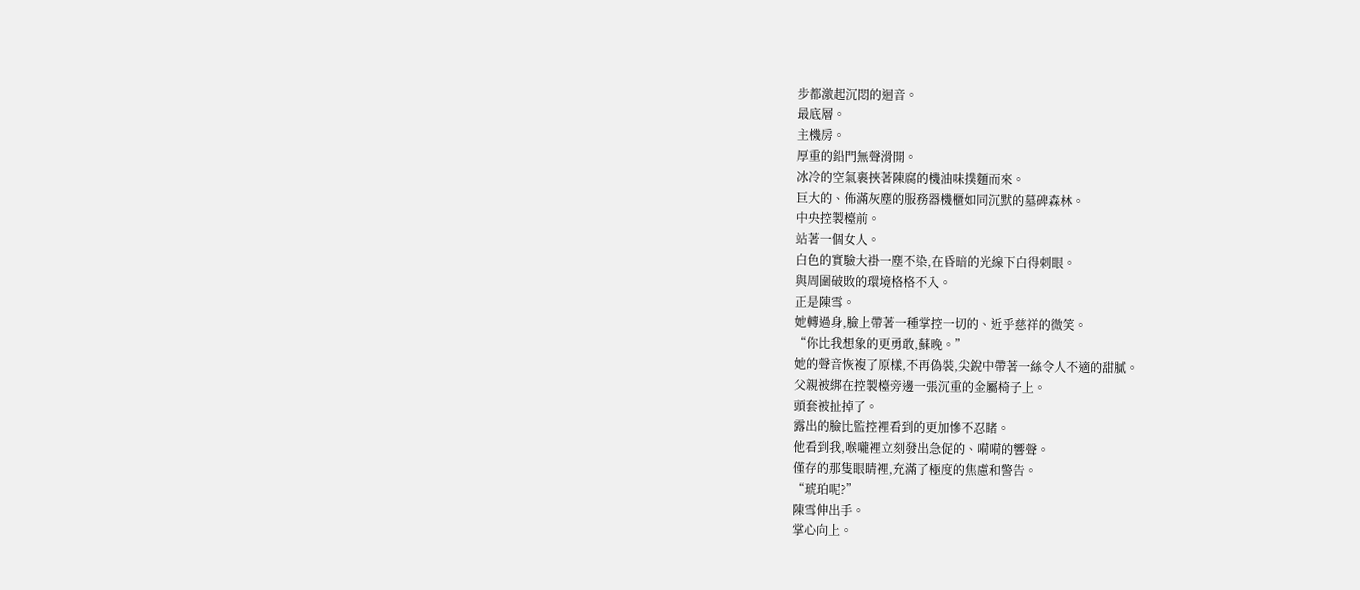步都激起沉悶的迴音。
最底層。
主機房。
厚重的鉛門無聲滑開。
冰冷的空氣裹挾著陳腐的機油味撲麵而來。
巨大的、佈滿灰塵的服務器機櫃如同沉默的墓碑森林。
中央控製檯前。
站著一個女人。
白色的實驗大褂一塵不染,在昏暗的光線下白得刺眼。
與周圍破敗的環境格格不入。
正是陳雪。
她轉過身,臉上帶著一種掌控一切的、近乎慈祥的微笑。
“你比我想象的更勇敢,蘇晚。”
她的聲音恢複了原樣,不再偽裝,尖銳中帶著一絲令人不適的甜膩。
父親被綁在控製檯旁邊一張沉重的金屬椅子上。
頭套被扯掉了。
露出的臉比監控裡看到的更加慘不忍睹。
他看到我,喉嚨裡立刻發出急促的、嗬嗬的響聲。
僅存的那隻眼睛裡,充滿了極度的焦慮和警告。
“琥珀呢?”
陳雪伸出手。
掌心向上。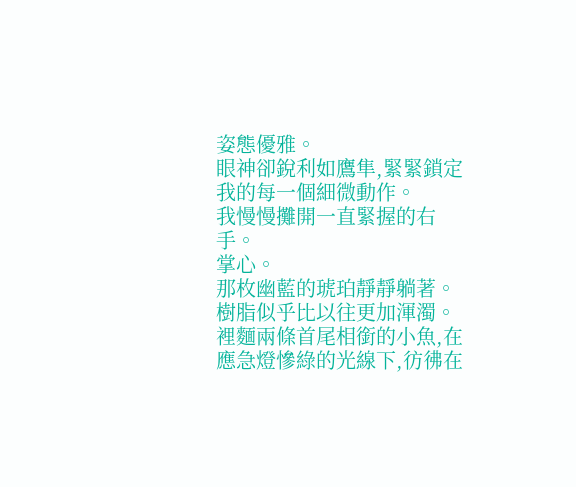姿態優雅。
眼神卻銳利如鷹隼,緊緊鎖定我的每一個細微動作。
我慢慢攤開一直緊握的右手。
掌心。
那枚幽藍的琥珀靜靜躺著。
樹脂似乎比以往更加渾濁。
裡麵兩條首尾相銜的小魚,在應急燈慘綠的光線下,彷彿在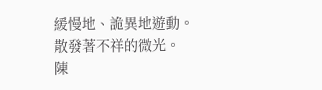緩慢地、詭異地遊動。
散發著不祥的微光。
陳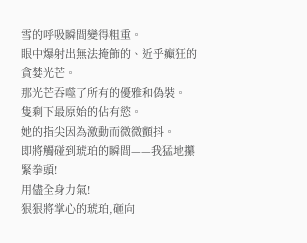雪的呼吸瞬間變得粗重。
眼中爆射出無法掩飾的、近乎癲狂的貪婪光芒。
那光芒吞噬了所有的優雅和偽裝。
隻剩下最原始的佔有慾。
她的指尖因為激動而微微顫抖。
即將觸碰到琥珀的瞬間——我猛地攥緊拳頭!
用儘全身力氣!
狠狠將掌心的琥珀,砸向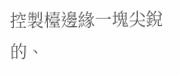控製檯邊緣一塊尖銳的、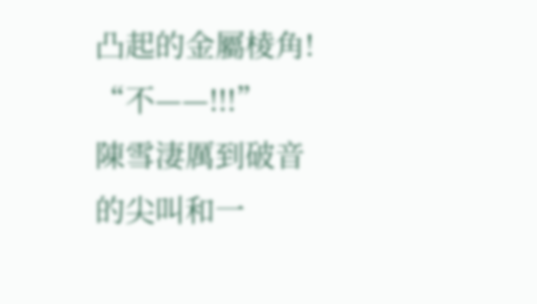凸起的金屬棱角!
“不——!!!”
陳雪淒厲到破音的尖叫和一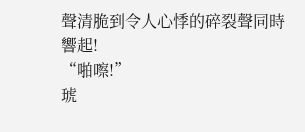聲清脆到令人心悸的碎裂聲同時響起!
“啪嚓!”
琥